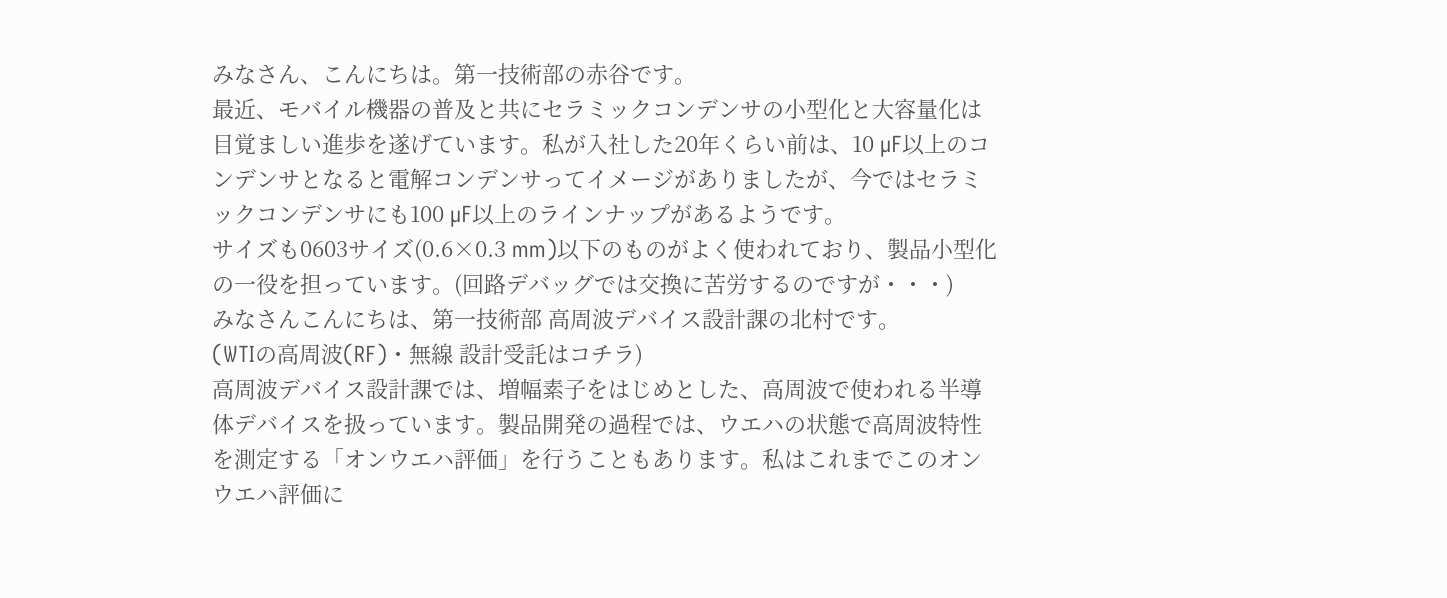みなさん、こんにちは。第一技術部の赤谷です。
最近、モバイル機器の普及と共にセラミックコンデンサの小型化と大容量化は目覚ましい進歩を遂げています。私が入社した20年くらい前は、10 µF以上のコンデンサとなると電解コンデンサってイメージがありましたが、今ではセラミックコンデンサにも100 µF以上のラインナップがあるようです。
サイズも0603サイズ(0.6×0.3 mm)以下のものがよく使われており、製品小型化の一役を担っています。(回路デバッグでは交換に苦労するのですが・・・)
みなさんこんにちは、第一技術部 高周波デバイス設計課の北村です。
(WTIの高周波(RF)・無線 設計受託はコチラ)
高周波デバイス設計課では、増幅素子をはじめとした、高周波で使われる半導体デバイスを扱っています。製品開発の過程では、ウエハの状態で高周波特性を測定する「オンウエハ評価」を行うこともあります。私はこれまでこのオンウエハ評価に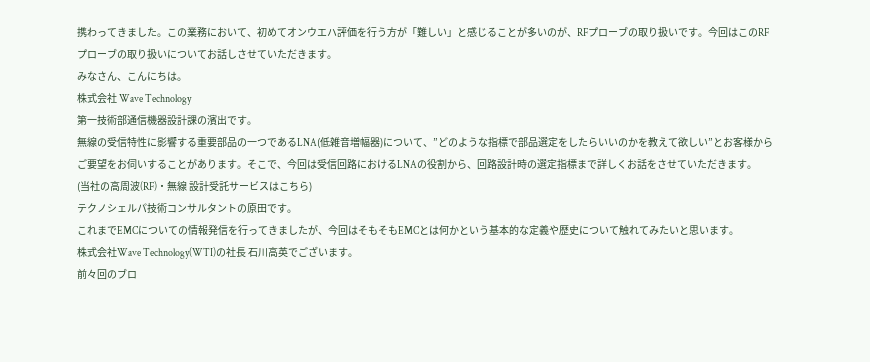携わってきました。この業務において、初めてオンウエハ評価を行う方が「難しい」と感じることが多いのが、RFプローブの取り扱いです。今回はこのRFプローブの取り扱いについてお話しさせていただきます。
みなさん、こんにちは。
株式会社 Wave Technology
第一技術部通信機器設計課の濱出です。
無線の受信特性に影響する重要部品の一つであるLNA(低雑音増幅器)について、”どのような指標で部品選定をしたらいいのかを教えて欲しい”とお客様からご要望をお伺いすることがあります。そこで、今回は受信回路におけるLNAの役割から、回路設計時の選定指標まで詳しくお話をさせていただきます。
(当社の高周波(RF)・無線 設計受託サービスはこちら)
テクノシェルパ技術コンサルタントの原田です。
これまでEMCについての情報発信を行ってきましたが、今回はそもそもEMCとは何かという基本的な定義や歴史について触れてみたいと思います。
株式会社Wave Technology(WTI)の社長 石川高英でございます。
前々回のブロ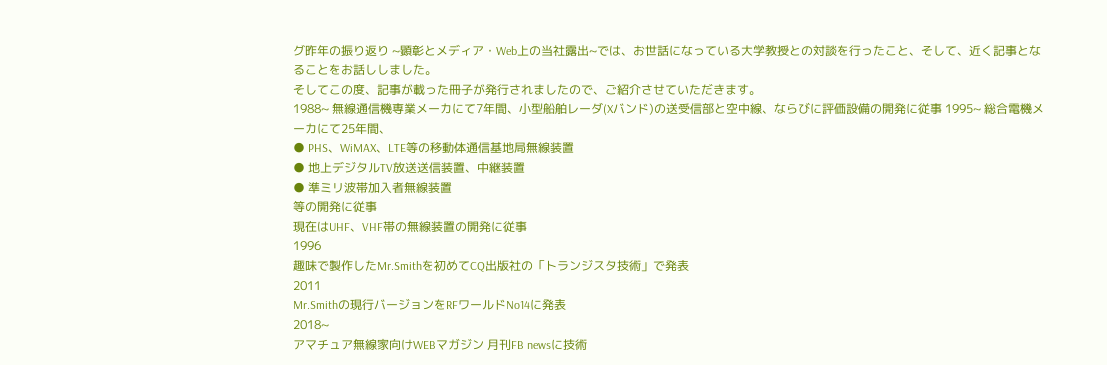グ昨年の振り返り ~顕彰とメディア・Web上の当社露出~では、お世話になっている大学教授との対談を行ったこと、そして、近く記事となることをお話ししました。
そしてこの度、記事が載った冊子が発行されましたので、ご紹介させていただきます。
1988~ 無線通信機専業メーカにて7年間、小型船舶レーダ(Xバンド)の送受信部と空中線、ならびに評価設備の開発に従事 1995~ 総合電機メーカにて25年間、
● PHS、WiMAX、LTE等の移動体通信基地局無線装置
● 地上デジタルTV放送送信装置、中継装置
● 準ミリ波帯加入者無線装置
等の開発に従事
現在はUHF、VHF帯の無線装置の開発に従事
1996
趣味で製作したMr.Smithを初めてCQ出版社の「トランジスタ技術」で発表
2011
Mr.Smithの現行バージョンをRFワールドNo14に発表
2018~
アマチュア無線家向けWEBマガジン 月刊FB newsに技術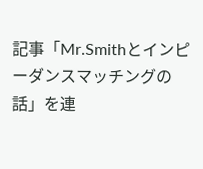記事「Mr.Smithとインピーダンスマッチングの話」を連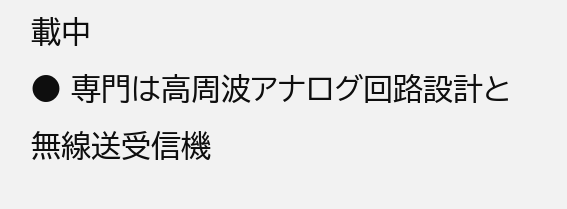載中
● 専門は高周波アナログ回路設計と無線送受信機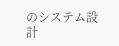のシステム設計